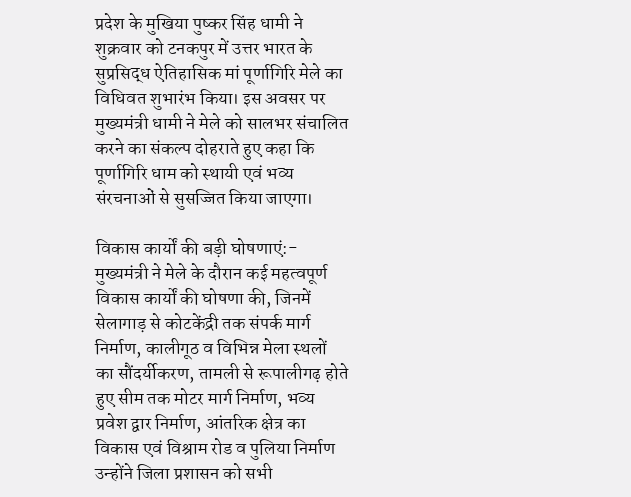प्रदेश के मुखिया पुष्कर सिंह धामी ने शुक्रवार को टनकपुर में उत्तर भारत के सुप्रसिद्ध ऐतिहासिक मां पूर्णागिरि मेले का विधिवत शुभारंभ किया। इस अवसर पर मुख्यमंत्री धामी ने मेले को सालभर संचालित करने का संकल्प दोहराते हुए कहा कि पूर्णागिरि धाम को स्थायी एवं भव्य संरचनाओं से सुसज्जित किया जाएगा।

विकास कार्यों की बड़ी घोषणाएं:-
मुख्यमंत्री ने मेले के दौरान कई महत्वपूर्ण विकास कार्यों की घोषणा की, जिनमें सेलागाड़ से कोटकेंद्री तक संपर्क मार्ग निर्माण, कालीगूठ व विभिन्न मेला स्थलों का सौंदर्यीकरण, तामली से रूपालीगढ़ होते हुए सीम तक मोटर मार्ग निर्माण, भव्य प्रवेश द्वार निर्माण, आंतरिक क्षेत्र का विकास एवं विश्राम रोड व पुलिया निर्माण उन्होंने जिला प्रशासन को सभी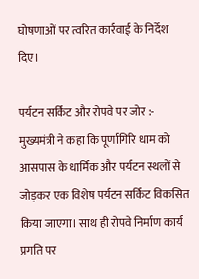घोषणाओं पर त्वरित कार्रवाई के निर्देश दिए।

पर्यटन सर्किट और रोपवे पर जोर :-
मुख्यमंत्री ने कहा कि पूर्णागिरि धाम को आसपास के धार्मिक और पर्यटन स्थलों से जोड़कर एक विशेष पर्यटन सर्किट विकसित किया जाएगा। साथ ही रोपवे निर्माण कार्य प्रगति पर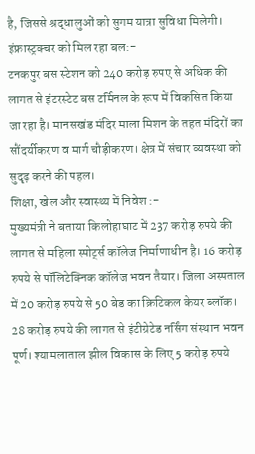है, जिससे श्रद्धालुओं को सुगम यात्रा सुविधा मिलेगी।
इंफ्रास्ट्रक्चर को मिल रहा बल:-
टनकपुर बस स्टेशन को 240 करोड़ रुपए से अधिक की लागत से इंटरस्टेट बस टर्मिनल के रूप में विकसित किया जा रहा है। मानसखंड मंदिर माला मिशन के तहत मंदिरों का सौंदर्यीकरण व मार्ग चौड़ीकरण। क्षेत्र में संचार व्यवस्था को सुदृढ़ करने की पहल।
शिक्षा, खेल और स्वास्थ्य में निवेश :-
मुख्यमंत्री ने बताया किलोहाघाट में 237 करोड़ रुपये की लागत से महिला स्पोर्ट्स कॉलेज निर्माणाधीन है। 16 करोड़ रुपये से पॉलिटेक्निक कॉलेज भवन तैयार। जिला अस्पताल में 20 करोड़ रुपये से 50 बेड का क्रिटिकल केयर ब्लॉक। 28 करोड़ रुपये की लागत से इंटीग्रेटेड नर्सिंग संस्थान भवन पूर्ण। श्यामलाताल झील विकास के लिए 5 करोड़ रुपये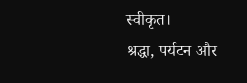स्वीकृत।
श्रद्धा, पर्यटन और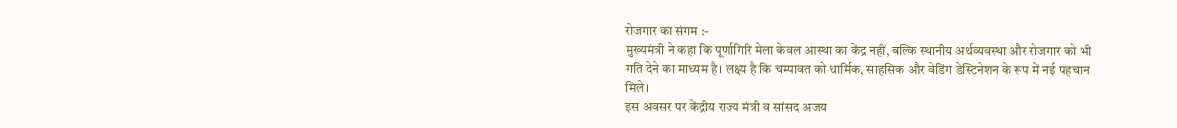रोजगार का संगम :-
मुख्यमंत्री ने कहा कि पूर्णागिरि मेला केवल आस्था का केंद्र नहीं, बल्कि स्थानीय अर्थव्यवस्था और रोजगार को भी गति देने का माध्यम है। लक्ष्य है कि चम्पावत को धार्मिक, साहसिक और वेडिंग डेस्टिनेशन के रूप में नई पहचान मिले।
इस अवसर पर केंद्रीय राज्य मंत्री व सांसद अजय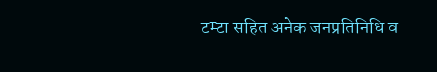टम्टा सहित अनेक जनप्रतिनिधि व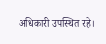अधिकारी उपस्थित रहे।